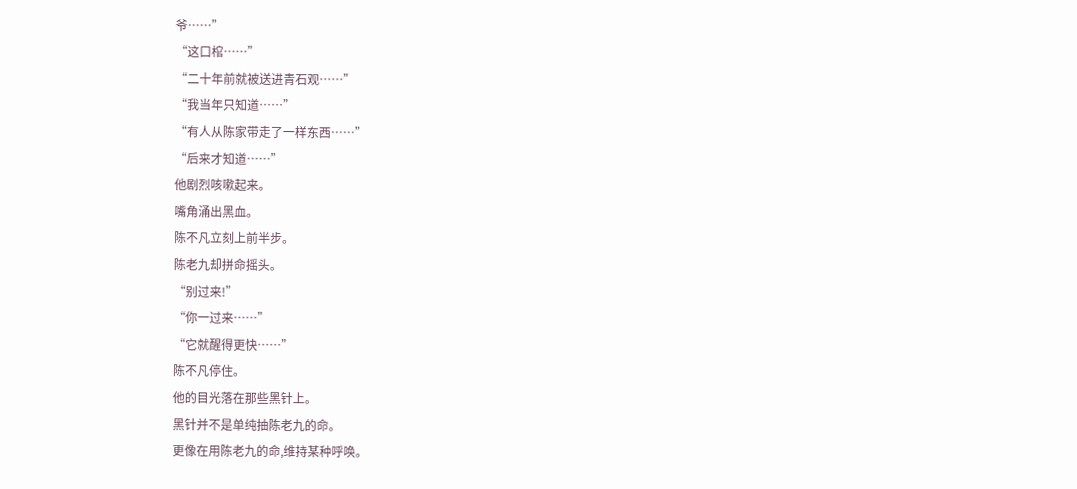爷……”
“这口棺……”
“二十年前就被送进青石观……”
“我当年只知道……”
“有人从陈家带走了一样东西……”
“后来才知道……”
他剧烈咳嗽起来。
嘴角涌出黑血。
陈不凡立刻上前半步。
陈老九却拼命摇头。
“别过来!”
“你一过来……”
“它就醒得更快……”
陈不凡停住。
他的目光落在那些黑针上。
黑针并不是单纯抽陈老九的命。
更像在用陈老九的命,维持某种呼唤。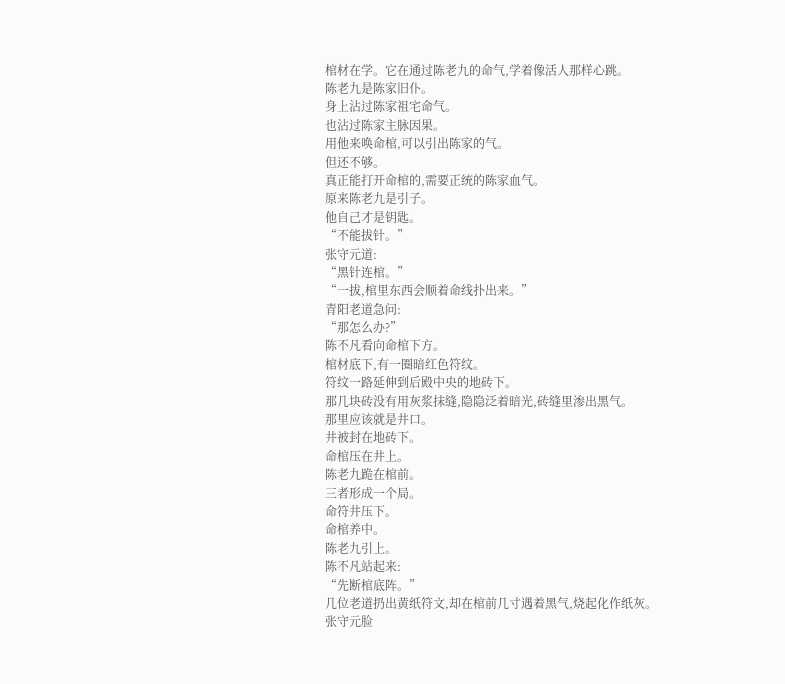棺材在学。它在通过陈老九的命气,学着像活人那样心跳。
陈老九是陈家旧仆。
身上沾过陈家祖宅命气。
也沾过陈家主脉因果。
用他来唤命棺,可以引出陈家的气。
但还不够。
真正能打开命棺的,需要正统的陈家血气。
原来陈老九是引子。
他自己才是钥匙。
“不能拔针。”
张守元道:
“黑针连棺。”
“一拔,棺里东西会顺着命线扑出来。”
青阳老道急问:
“那怎么办?”
陈不凡看向命棺下方。
棺材底下,有一圈暗红色符纹。
符纹一路延伸到后殿中央的地砖下。
那几块砖没有用灰浆抹缝,隐隐泛着暗光,砖缝里渗出黑气。
那里应该就是井口。
井被封在地砖下。
命棺压在井上。
陈老九跪在棺前。
三者形成一个局。
命符井压下。
命棺养中。
陈老九引上。
陈不凡站起来:
“先断棺底阵。”
几位老道扔出黄纸符文,却在棺前几寸遇着黑气,烧起化作纸灰。
张守元脸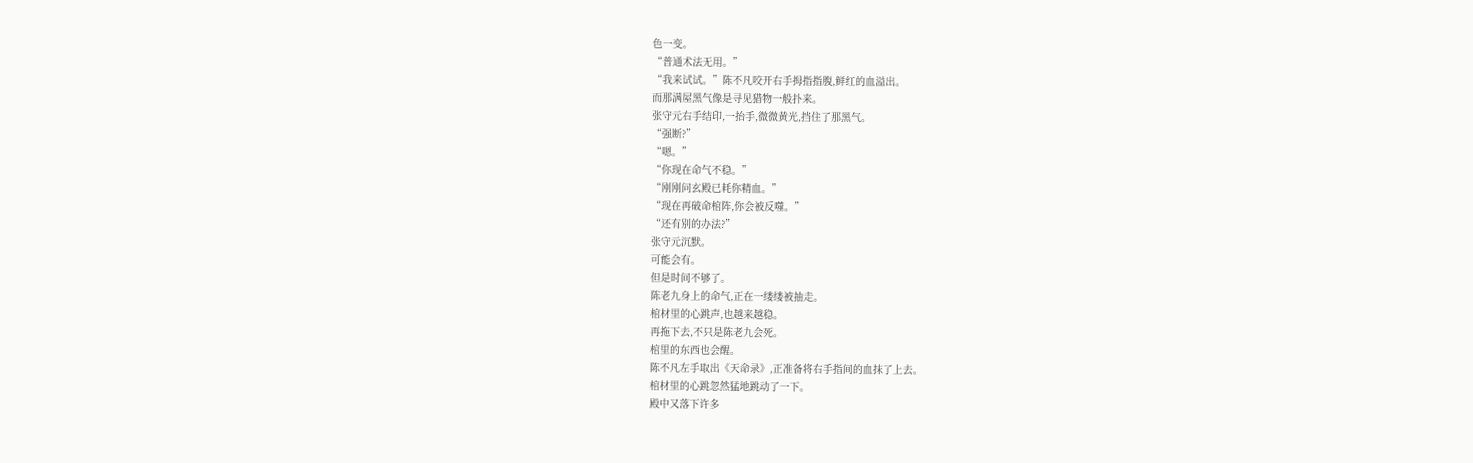色一变。
“普通术法无用。”
“我来试试。”陈不凡咬开右手拇指指腹,鲜红的血溢出。
而那满屋黑气像是寻见猎物一般扑来。
张守元右手结印,一抬手,微微黄光,挡住了那黑气。
“强断?”
“嗯。”
“你现在命气不稳。”
“刚刚问玄殿已耗你精血。”
“现在再破命棺阵,你会被反噬。”
“还有别的办法?”
张守元沉默。
可能会有。
但是时间不够了。
陈老九身上的命气,正在一缕缕被抽走。
棺材里的心跳声,也越来越稳。
再拖下去,不只是陈老九会死。
棺里的东西也会醒。
陈不凡左手取出《天命录》,正准备将右手指间的血抹了上去。
棺材里的心跳忽然猛地跳动了一下。
殿中又落下许多